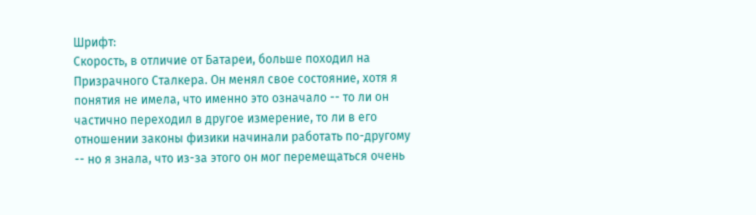Шрифт:
Скорость, в отличие от Батареи, больше походил на Призрачного Сталкера. Он менял свое состояние, хотя я понятия не имела, что именно это означало -- то ли он частично переходил в другое измерение, то ли в его отношении законы физики начинали работать по-другому -- но я знала, что из-за этого он мог перемещаться очень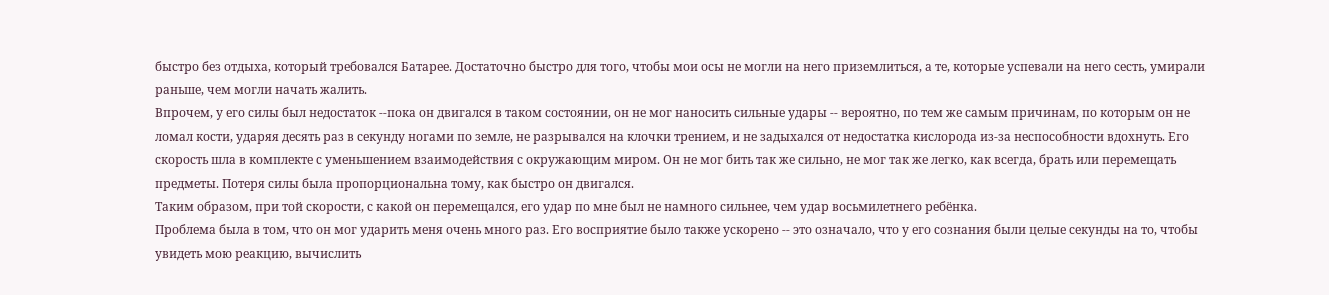быстро без отдыха, который требовался Батарее. Достаточно быстро для того, чтобы мои осы не могли на него приземлиться, а те, которые успевали на него сесть, умирали раньше, чем могли начать жалить.
Впрочем, у его силы был недостаток --пока он двигался в таком состоянии, он не мог наносить сильные удары -- вероятно, по тем же самым причинам, по которым он не ломал кости, ударяя десять раз в секунду ногами по земле, не разрывался на клочки трением, и не задыхался от недостатка кислорода из-за неспособности вдохнуть. Его скорость шла в комплекте с уменьшением взаимодействия с окружающим миром. Он не мог бить так же сильно, не мог так же легко, как всегда, брать или перемещать предметы. Потеря силы была пропорциональна тому, как быстро он двигался.
Таким образом, при той скорости, с какой он перемещался, его удар по мне был не намного сильнее, чем удар восьмилетнего ребёнка.
Проблема была в том, что он мог ударить меня очень много раз. Его восприятие было также ускорено -- это означало, что у его сознания были целые секунды на то, чтобы увидеть мою реакцию, вычислить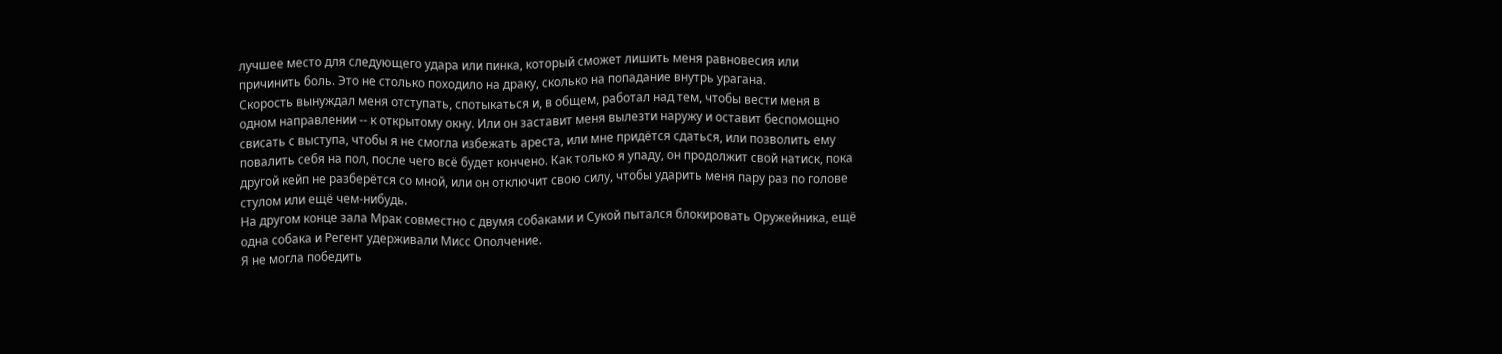лучшее место для следующего удара или пинка, который сможет лишить меня равновесия или причинить боль. Это не столько походило на драку, сколько на попадание внутрь урагана.
Скорость вынуждал меня отступать, спотыкаться и, в общем, работал над тем, чтобы вести меня в одном направлении -- к открытому окну. Или он заставит меня вылезти наружу и оставит беспомощно свисать с выступа, чтобы я не смогла избежать ареста, или мне придётся сдаться, или позволить ему повалить себя на пол, после чего всё будет кончено. Как только я упаду, он продолжит свой натиск, пока другой кейп не разберётся со мной, или он отключит свою силу, чтобы ударить меня пару раз по голове стулом или ещё чем-нибудь.
На другом конце зала Мрак совместно с двумя собаками и Сукой пытался блокировать Оружейника, ещё одна собака и Регент удерживали Мисс Ополчение.
Я не могла победить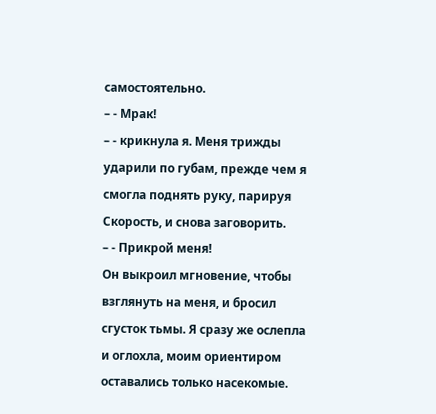самостоятельно.
– - Мрак!
– - крикнула я. Меня трижды ударили по губам, прежде чем я смогла поднять руку, парируя Скорость, и снова заговорить.
– - Прикрой меня!
Он выкроил мгновение, чтобы взглянуть на меня, и бросил сгусток тьмы. Я сразу же ослепла и оглохла, моим ориентиром оставались только насекомые.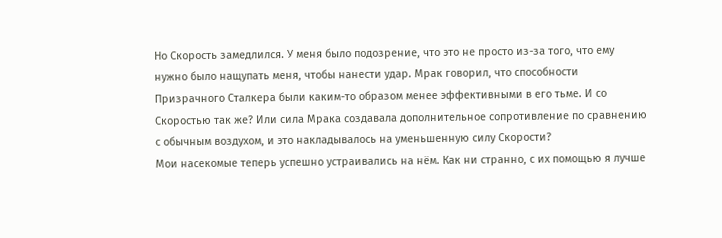Но Скорость замедлился. У меня было подозрение, что это не просто из-за того, что ему нужно было нащупать меня, чтобы нанести удар. Мрак говорил, что способности Призрачного Сталкера были каким-то образом менее эффективными в его тьме. И со Скоростью так же? Или сила Мрака создавала дополнительное сопротивление по сравнению с обычным воздухом, и это накладывалось на уменьшенную силу Скорости?
Мои насекомые теперь успешно устраивались на нём. Как ни странно, с их помощью я лучше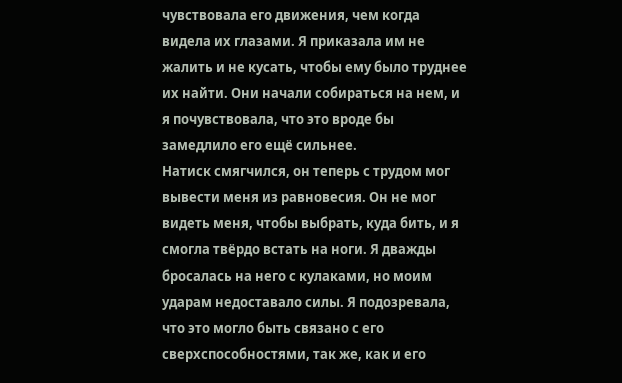чувствовала его движения, чем когда видела их глазами. Я приказала им не жалить и не кусать, чтобы ему было труднее их найти. Они начали собираться на нем, и я почувствовала, что это вроде бы замедлило его ещё сильнее.
Натиск смягчился, он теперь с трудом мог вывести меня из равновесия. Он не мог видеть меня, чтобы выбрать, куда бить, и я смогла твёрдо встать на ноги. Я дважды бросалась на него с кулаками, но моим ударам недоставало силы. Я подозревала, что это могло быть связано с его сверхспособностями, так же, как и его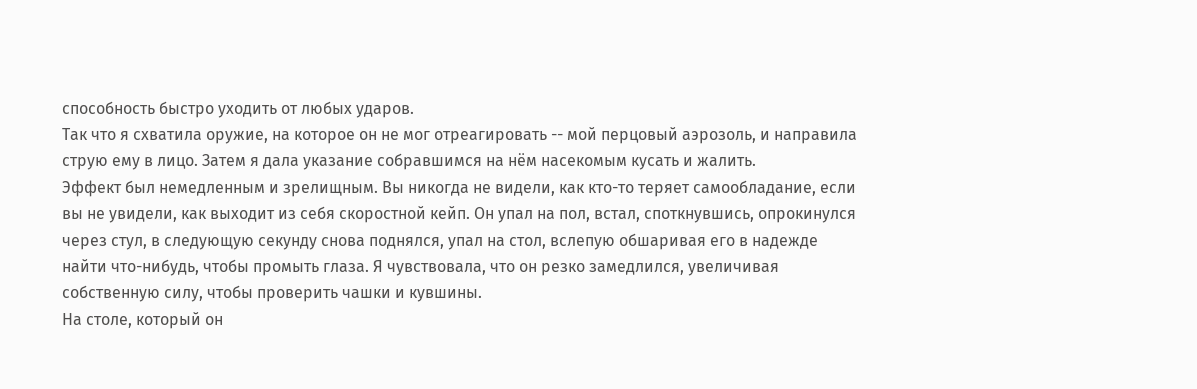способность быстро уходить от любых ударов.
Так что я схватила оружие, на которое он не мог отреагировать -- мой перцовый аэрозоль, и направила струю ему в лицо. Затем я дала указание собравшимся на нём насекомым кусать и жалить.
Эффект был немедленным и зрелищным. Вы никогда не видели, как кто-то теряет самообладание, если вы не увидели, как выходит из себя скоростной кейп. Он упал на пол, встал, споткнувшись, опрокинулся через стул, в следующую секунду снова поднялся, упал на стол, вслепую обшаривая его в надежде найти что-нибудь, чтобы промыть глаза. Я чувствовала, что он резко замедлился, увеличивая собственную силу, чтобы проверить чашки и кувшины.
На столе, который он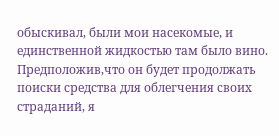обыскивал, были мои насекомые, и единственной жидкостью там было вино. Предположив,что он будет продолжать поиски средства для облегчения своих страданий, я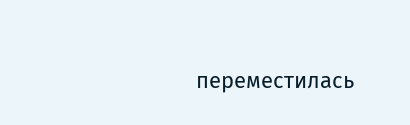переместилась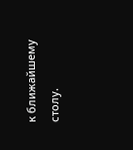к ближайшему столу.